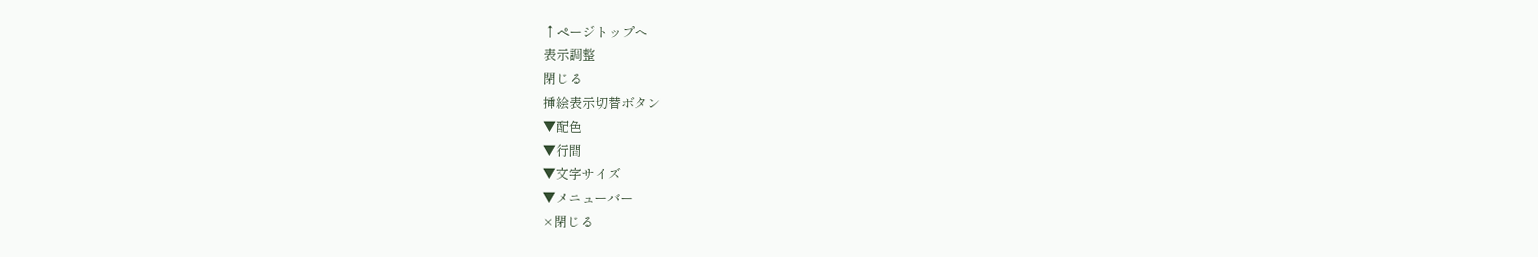↑ページトップへ
表示調整
閉じる
挿絵表示切替ボタン
▼配色
▼行間
▼文字サイズ
▼メニューバー
×閉じる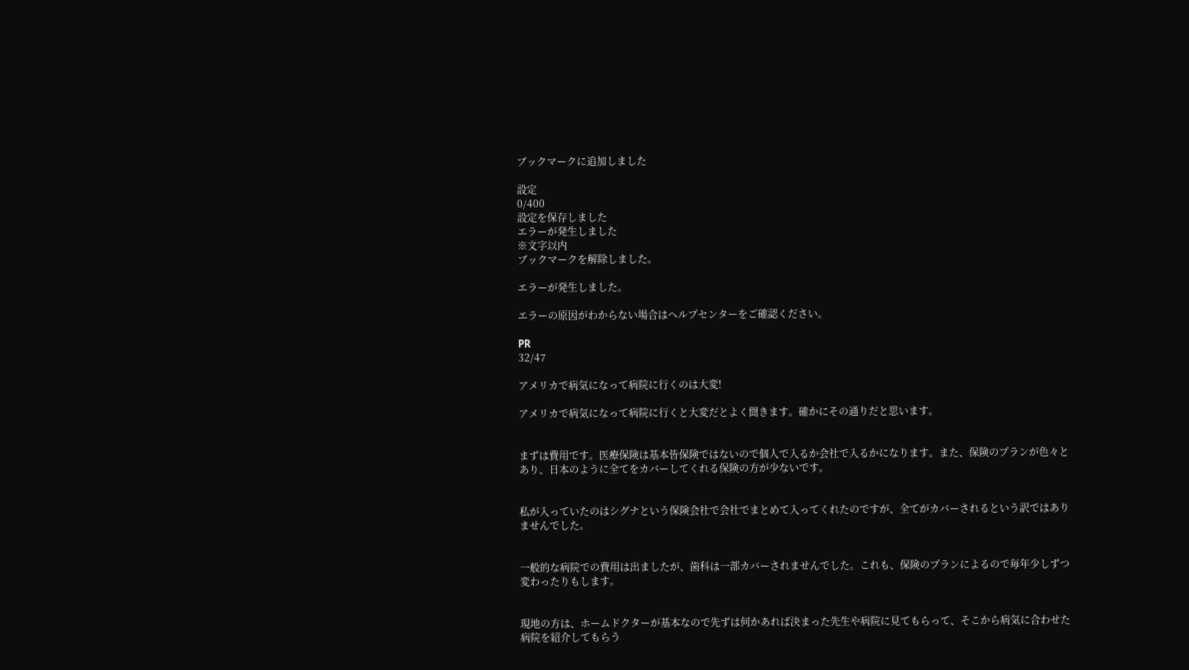ブックマークに追加しました

設定
0/400
設定を保存しました
エラーが発生しました
※文字以内
ブックマークを解除しました。

エラーが発生しました。

エラーの原因がわからない場合はヘルプセンターをご確認ください。

PR
32/47

アメリカで病気になって病院に行くのは大変!

アメリカで病気になって病院に行くと大変だとよく聞きます。確かにその通りだと思います。


まずは費用です。医療保険は基本皆保険ではないので個人で入るか会社で入るかになります。また、保険のプランが色々とあり、日本のように全てをカバーしてくれる保険の方が少ないです。


私が入っていたのはシグナという保険会社で会社でまとめて入ってくれたのですが、全てがカバーされるという訳ではありませんでした。


一般的な病院での費用は出ましたが、歯科は一部カバーされませんでした。これも、保険のプランによるので毎年少しずつ変わったりもします。


現地の方は、ホームドクターが基本なので先ずは何かあれば決まった先生や病院に見てもらって、そこから病気に合わせた病院を紹介してもらう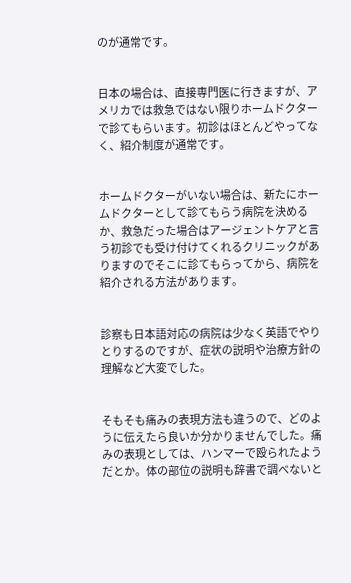のが通常です。


日本の場合は、直接専門医に行きますが、アメリカでは救急ではない限りホームドクターで診てもらいます。初診はほとんどやってなく、紹介制度が通常です。


ホームドクターがいない場合は、新たにホームドクターとして診てもらう病院を決めるか、救急だった場合はアージェントケアと言う初診でも受け付けてくれるクリニックがありますのでそこに診てもらってから、病院を紹介される方法があります。


診察も日本語対応の病院は少なく英語でやりとりするのですが、症状の説明や治療方針の理解など大変でした。


そもそも痛みの表現方法も違うので、どのように伝えたら良いか分かりませんでした。痛みの表現としては、ハンマーで殴られたようだとか。体の部位の説明も辞書で調べないと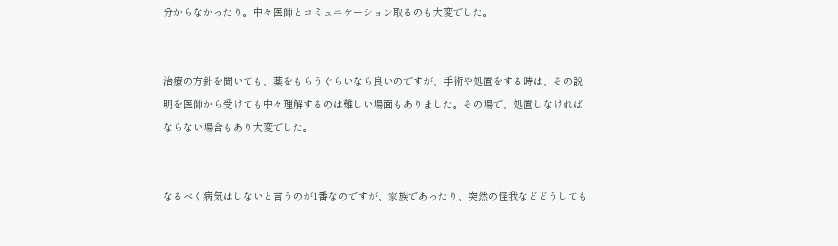分からなかったり。中々医師とコミュニケーション取るのも大変でした。


治療の方針を聞いても、薬をもらうぐらいなら良いのですが、手術や処置をする時は、その説明を医師から受けても中々理解するのは難しい場面もありました。その場で、処置しなければならない場合もあり大変でした。


なるべく病気はしないと言うのが1番なのですが、家族であったり、突然の怪我などどうしても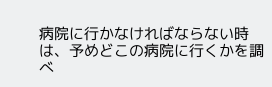病院に行かなければならない時は、予めどこの病院に行くかを調べ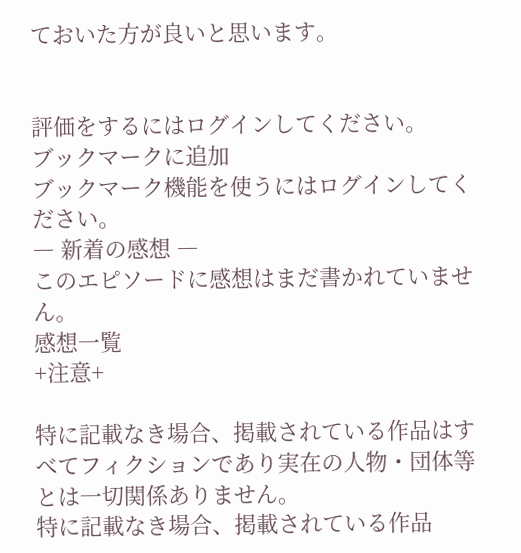ておいた方が良いと思います。


評価をするにはログインしてください。
ブックマークに追加
ブックマーク機能を使うにはログインしてください。
― 新着の感想 ―
このエピソードに感想はまだ書かれていません。
感想一覧
+注意+

特に記載なき場合、掲載されている作品はすべてフィクションであり実在の人物・団体等とは一切関係ありません。
特に記載なき場合、掲載されている作品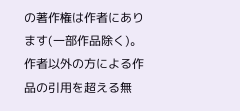の著作権は作者にあります(一部作品除く)。
作者以外の方による作品の引用を超える無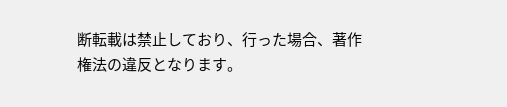断転載は禁止しており、行った場合、著作権法の違反となります。